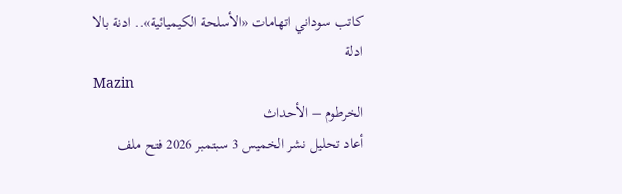كاتب سوداني اتهامات «الأسلحة الكيميائية».. ادنة بالا ادلة
Mazin
الخرطوم – الأحداث
أعاد تحليل نشر الخميس 3 سبتمبر 2026 فتح ملف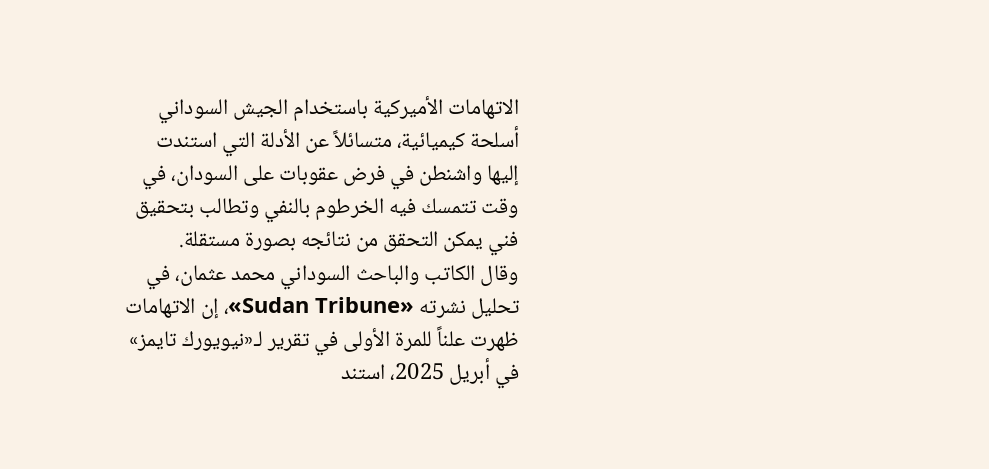الاتهامات الأميركية باستخدام الجيش السوداني أسلحة كيميائية، متسائلاً عن الأدلة التي استندت إليها واشنطن في فرض عقوبات على السودان، في وقت تتمسك فيه الخرطوم بالنفي وتطالب بتحقيق فني يمكن التحقق من نتائجه بصورة مستقلة.
وقال الكاتب والباحث السوداني محمد عثمان، في تحليل نشرته «Sudan Tribune»، إن الاتهامات ظهرت علناً للمرة الأولى في تقرير لـ«نيويورك تايمز» في أبريل 2025، استند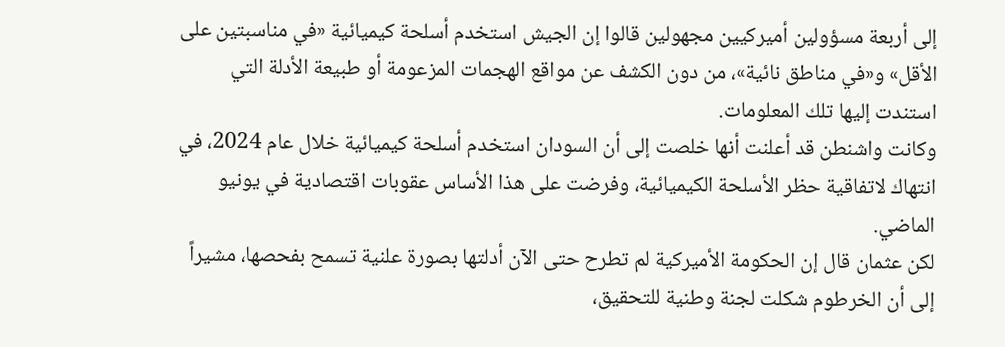إلى أربعة مسؤولين أميركيين مجهولين قالوا إن الجيش استخدم أسلحة كيميائية «في مناسبتين على الأقل» و«في مناطق نائية»، من دون الكشف عن مواقع الهجمات المزعومة أو طبيعة الأدلة التي استندت إليها تلك المعلومات.
وكانت واشنطن قد أعلنت أنها خلصت إلى أن السودان استخدم أسلحة كيميائية خلال عام 2024، في انتهاك لاتفاقية حظر الأسلحة الكيميائية، وفرضت على هذا الأساس عقوبات اقتصادية في يونيو الماضي.
لكن عثمان قال إن الحكومة الأميركية لم تطرح حتى الآن أدلتها بصورة علنية تسمح بفحصها، مشيراً إلى أن الخرطوم شكلت لجنة وطنية للتحقيق،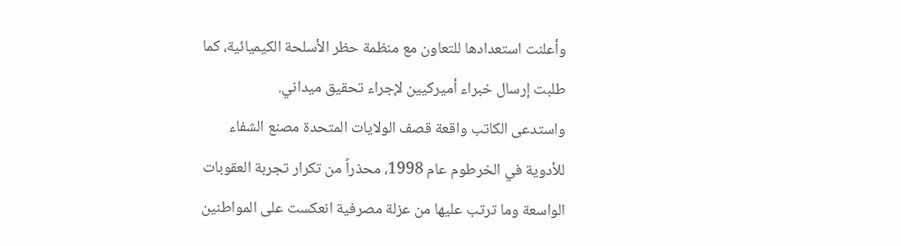وأعلنت استعدادها للتعاون مع منظمة حظر الأسلحة الكيميائية، كما طلبت إرسال خبراء أميركيين لإجراء تحقيق ميداني.
واستدعى الكاتب واقعة قصف الولايات المتحدة مصنع الشفاء للأدوية في الخرطوم عام 1998، محذراً من تكرار تجربة العقوبات الواسعة وما ترتب عليها من عزلة مصرفية انعكست على المواطنين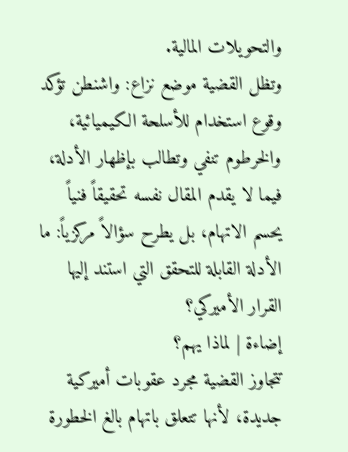والتحويلات المالية.
وتظل القضية موضع نزاع: واشنطن تؤكد وقوع استخدام للأسلحة الكيميائية، والخرطوم تنفي وتطالب بإظهار الأدلة، فيما لا يقدم المقال نفسه تحقيقاً فنياً يحسم الاتهام، بل يطرح سؤالاً مركزياً: ما الأدلة القابلة للتحقق التي استند إليها القرار الأميركي؟
إضاءة | لماذا يهم؟
تتجاوز القضية مجرد عقوبات أميركية جديدة، لأنها تتعلق باتهام بالغ الخطورة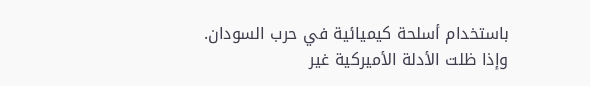باستخدام أسلحة كيميائية في حرب السودان. وإذا ظلت الأدلة الأميركية غير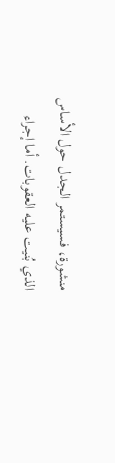منشورة، فسيستمر الجدل حول الأساس الذي بُنيت عليه العقوبات. أما إجراء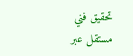تحقيق فني مستقل عبر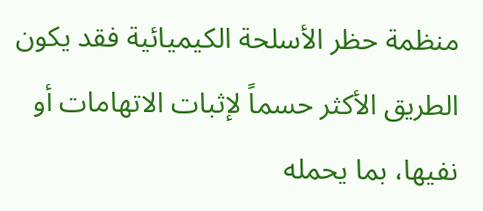منظمة حظر الأسلحة الكيميائية فقد يكون الطريق الأكثر حسماً لإثبات الاتهامات أو نفيها، بما يحمله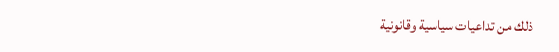ذلك من تداعيات سياسية وقانونية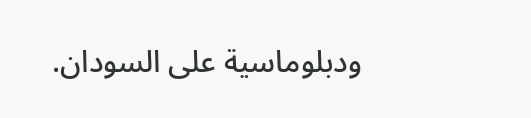ودبلوماسية على السودان.